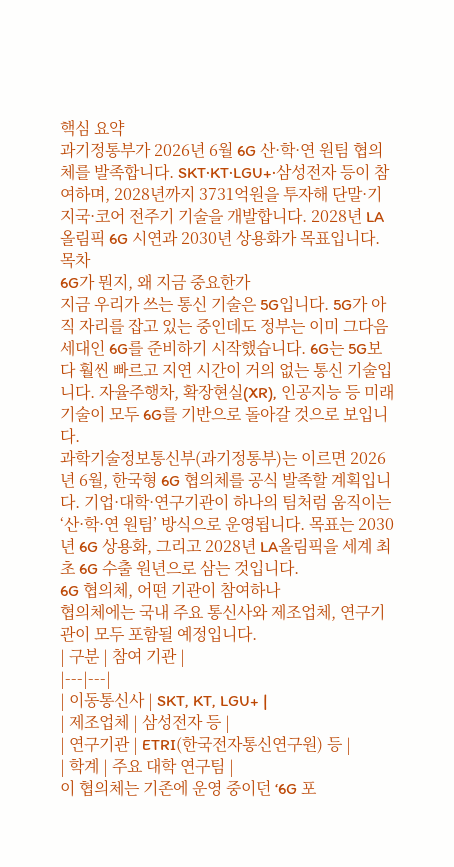핵심 요약
과기정통부가 2026년 6월 6G 산·학·연 원팀 협의체를 발족합니다. SKT·KT·LGU+·삼성전자 등이 참여하며, 2028년까지 3731억원을 투자해 단말·기지국·코어 전주기 기술을 개발합니다. 2028년 LA올림픽 6G 시연과 2030년 상용화가 목표입니다.
목차
6G가 뭔지, 왜 지금 중요한가
지금 우리가 쓰는 통신 기술은 5G입니다. 5G가 아직 자리를 잡고 있는 중인데도 정부는 이미 그다음 세대인 6G를 준비하기 시작했습니다. 6G는 5G보다 훨씬 빠르고 지연 시간이 거의 없는 통신 기술입니다. 자율주행차, 확장현실(XR), 인공지능 등 미래 기술이 모두 6G를 기반으로 돌아갈 것으로 보입니다.
과학기술정보통신부(과기정통부)는 이르면 2026년 6월, 한국형 6G 협의체를 공식 발족할 계획입니다. 기업·대학·연구기관이 하나의 팀처럼 움직이는 ‘산·학·연 원팀’ 방식으로 운영됩니다. 목표는 2030년 6G 상용화, 그리고 2028년 LA올림픽을 세계 최초 6G 수출 원년으로 삼는 것입니다.
6G 협의체, 어떤 기관이 참여하나
협의체에는 국내 주요 통신사와 제조업체, 연구기관이 모두 포함될 예정입니다.
| 구분 | 참여 기관 |
|---|---|
| 이동통신사 | SKT, KT, LGU+ |
| 제조업체 | 삼성전자 등 |
| 연구기관 | ETRI(한국전자통신연구원) 등 |
| 학계 | 주요 대학 연구팀 |
이 협의체는 기존에 운영 중이던 ‘6G 포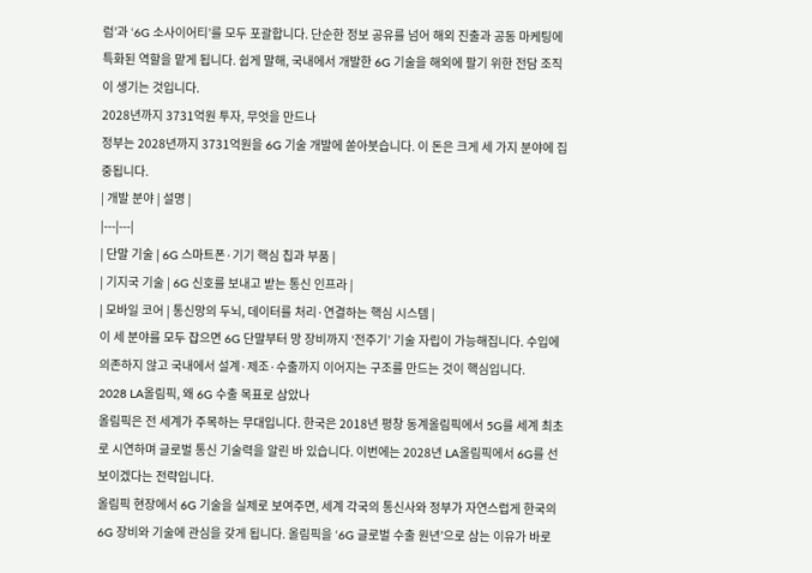럼’과 ‘6G 소사이어티’를 모두 포괄합니다. 단순한 정보 공유를 넘어 해외 진출과 공동 마케팅에 특화된 역할을 맡게 됩니다. 쉽게 말해, 국내에서 개발한 6G 기술을 해외에 팔기 위한 전담 조직이 생기는 것입니다.
2028년까지 3731억원 투자, 무엇을 만드나
정부는 2028년까지 3731억원을 6G 기술 개발에 쏟아붓습니다. 이 돈은 크게 세 가지 분야에 집중됩니다.
| 개발 분야 | 설명 |
|---|---|
| 단말 기술 | 6G 스마트폰·기기 핵심 칩과 부품 |
| 기지국 기술 | 6G 신호를 보내고 받는 통신 인프라 |
| 모바일 코어 | 통신망의 두뇌, 데이터를 처리·연결하는 핵심 시스템 |
이 세 분야를 모두 잡으면 6G 단말부터 망 장비까지 ‘전주기’ 기술 자립이 가능해집니다. 수입에 의존하지 않고 국내에서 설계·제조·수출까지 이어지는 구조를 만드는 것이 핵심입니다.
2028 LA올림픽, 왜 6G 수출 목표로 삼았나
올림픽은 전 세계가 주목하는 무대입니다. 한국은 2018년 평창 동계올림픽에서 5G를 세계 최초로 시연하며 글로벌 통신 기술력을 알린 바 있습니다. 이번에는 2028년 LA올림픽에서 6G를 선보이겠다는 전략입니다.
올림픽 현장에서 6G 기술을 실제로 보여주면, 세계 각국의 통신사와 정부가 자연스럽게 한국의 6G 장비와 기술에 관심을 갖게 됩니다. 올림픽을 ‘6G 글로벌 수출 원년’으로 삼는 이유가 바로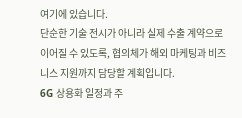여기에 있습니다.
단순한 기술 전시가 아니라 실제 수출 계약으로 이어질 수 있도록, 협의체가 해외 마케팅과 비즈니스 지원까지 담당할 계획입니다.
6G 상용화 일정과 주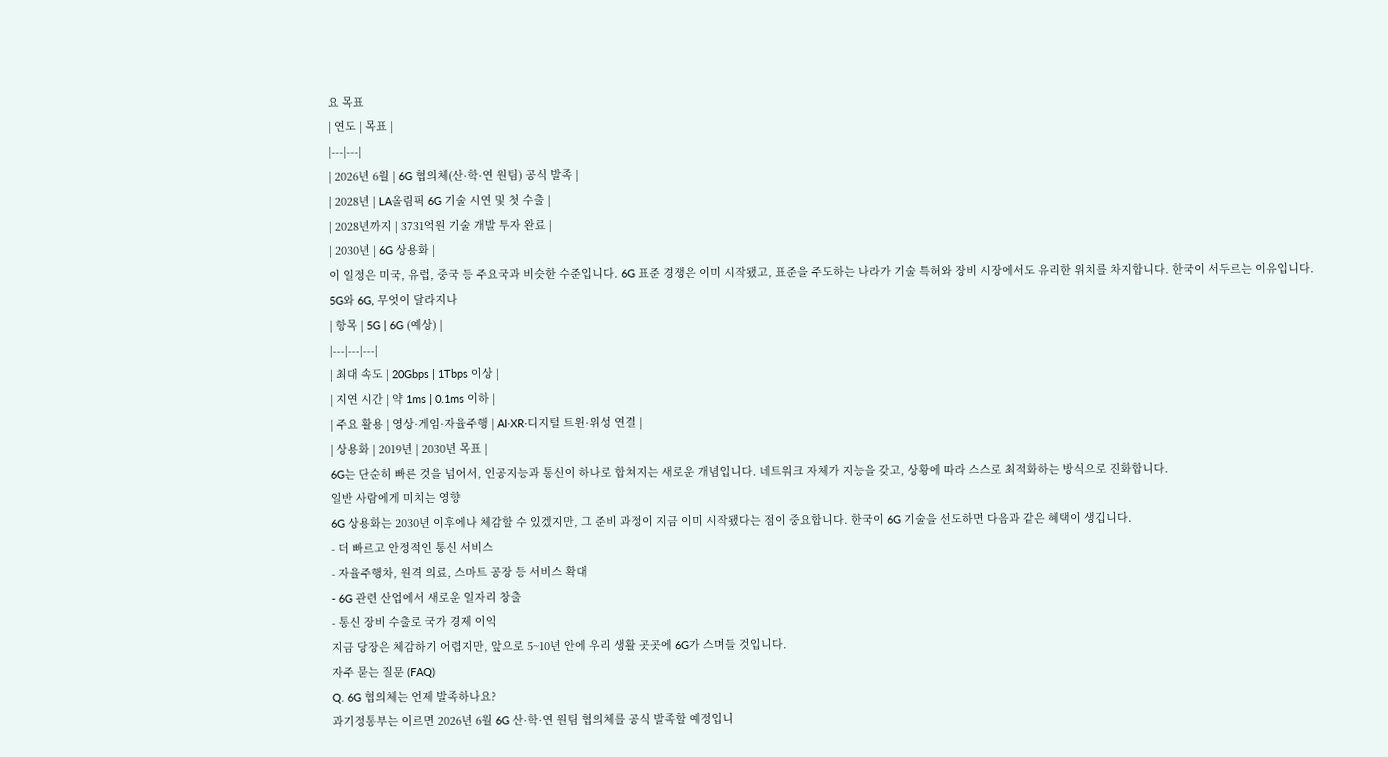요 목표
| 연도 | 목표 |
|---|---|
| 2026년 6월 | 6G 협의체(산·학·연 원팀) 공식 발족 |
| 2028년 | LA올림픽 6G 기술 시연 및 첫 수출 |
| 2028년까지 | 3731억원 기술 개발 투자 완료 |
| 2030년 | 6G 상용화 |
이 일정은 미국, 유럽, 중국 등 주요국과 비슷한 수준입니다. 6G 표준 경쟁은 이미 시작됐고, 표준을 주도하는 나라가 기술 특허와 장비 시장에서도 유리한 위치를 차지합니다. 한국이 서두르는 이유입니다.
5G와 6G, 무엇이 달라지나
| 항목 | 5G | 6G (예상) |
|---|---|---|
| 최대 속도 | 20Gbps | 1Tbps 이상 |
| 지연 시간 | 약 1ms | 0.1ms 이하 |
| 주요 활용 | 영상·게임·자율주행 | AI·XR·디지털 트윈·위성 연결 |
| 상용화 | 2019년 | 2030년 목표 |
6G는 단순히 빠른 것을 넘어서, 인공지능과 통신이 하나로 합쳐지는 새로운 개념입니다. 네트워크 자체가 지능을 갖고, 상황에 따라 스스로 최적화하는 방식으로 진화합니다.
일반 사람에게 미치는 영향
6G 상용화는 2030년 이후에나 체감할 수 있겠지만, 그 준비 과정이 지금 이미 시작됐다는 점이 중요합니다. 한국이 6G 기술을 선도하면 다음과 같은 혜택이 생깁니다.
- 더 빠르고 안정적인 통신 서비스
- 자율주행차, 원격 의료, 스마트 공장 등 서비스 확대
- 6G 관련 산업에서 새로운 일자리 창출
- 통신 장비 수출로 국가 경제 이익
지금 당장은 체감하기 어렵지만, 앞으로 5~10년 안에 우리 생활 곳곳에 6G가 스며들 것입니다.
자주 묻는 질문 (FAQ)
Q. 6G 협의체는 언제 발족하나요?
과기정통부는 이르면 2026년 6월 6G 산·학·연 원팀 협의체를 공식 발족할 예정입니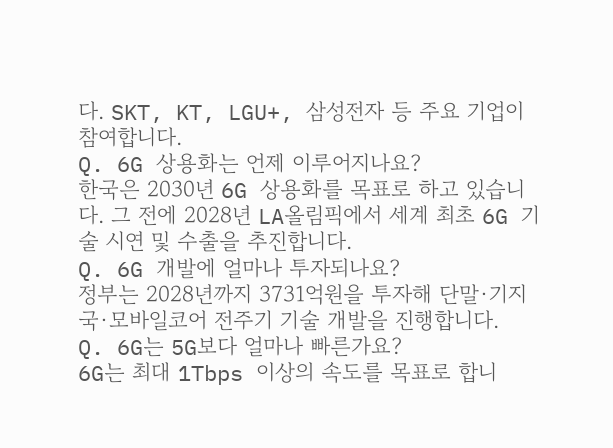다. SKT, KT, LGU+, 삼성전자 등 주요 기업이 참여합니다.
Q. 6G 상용화는 언제 이루어지나요?
한국은 2030년 6G 상용화를 목표로 하고 있습니다. 그 전에 2028년 LA올림픽에서 세계 최초 6G 기술 시연 및 수출을 추진합니다.
Q. 6G 개발에 얼마나 투자되나요?
정부는 2028년까지 3731억원을 투자해 단말·기지국·모바일코어 전주기 기술 개발을 진행합니다.
Q. 6G는 5G보다 얼마나 빠른가요?
6G는 최대 1Tbps 이상의 속도를 목표로 합니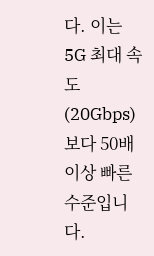다. 이는 5G 최대 속도(20Gbps)보다 50배 이상 빠른 수준입니다.